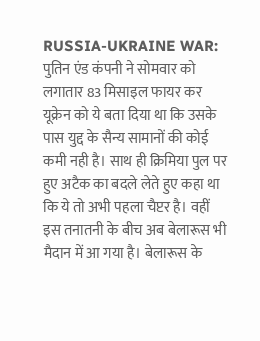RUSSIA-UKRAINE WAR: पुतिन एंड कंपनी ने सोमवार को लगातार 83 मिसाइल फायर कर यूक्रेन को ये बता दिया था कि उसके पास युद्द के सैन्य सामानों की कोई कमी नही है। साथ ही क्रिमिया पुल पर हुए अटैक का बदले लेते हुए कहा था कि ये तो अभी पहला चैप्टर है। वहीं इस तनातनी के बीच अब बेलारूस भी मैदान में आ गया है। बेलारूस के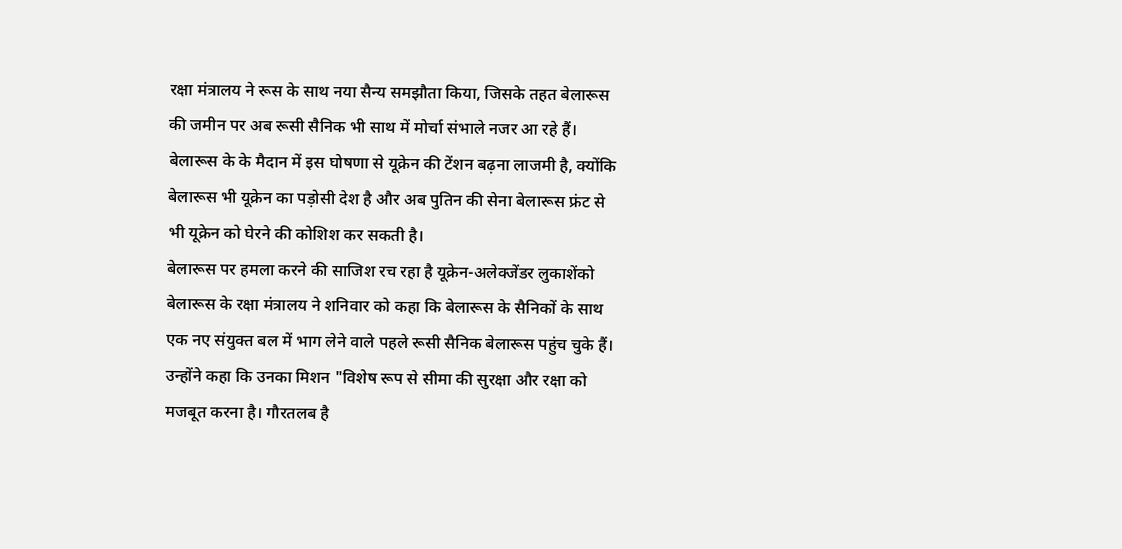रक्षा मंत्रालय ने रूस के साथ नया सैन्य समझौता किया, जिसके तहत बेलारूस की जमीन पर अब रूसी सैनिक भी साथ में मोर्चा संभाले नजर आ रहे हैं। बेलारूस के के मैदान में इस घोषणा से यूक्रेन की टेंशन बढ़ना लाजमी है, क्योंकि बेलारूस भी यूक्रेन का पड़ोसी देश है और अब पुतिन की सेना बेलारूस फ्रंट से भी यूक्रेन को घेरने की कोशिश कर सकती है।
बेलारूस पर हमला करने की साजिश रच रहा है यूक्रेन-अलेक्जेंडर लुकाशेंको
बेलारूस के रक्षा मंत्रालय ने शनिवार को कहा कि बेलारूस के सैनिकों के साथ एक नए संयुक्त बल में भाग लेने वाले पहले रूसी सैनिक बेलारूस पहुंच चुके हैं। उन्होंने कहा कि उनका मिशन "विशेष रूप से सीमा की सुरक्षा और रक्षा को मजबूत करना है। गौरतलब है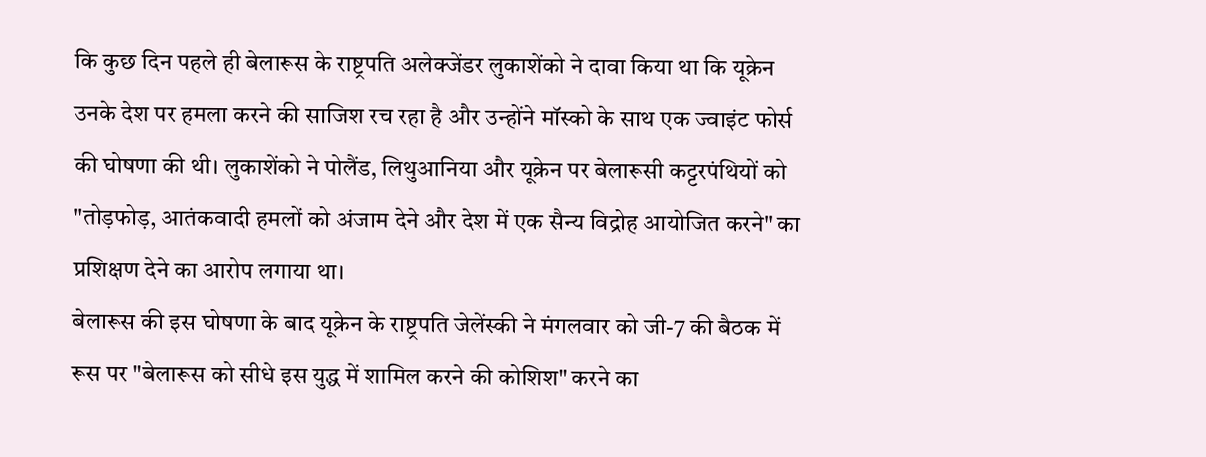कि कुछ दिन पहले ही बेलारूस के राष्ट्रपति अलेक्जेंडर लुकाशेंको ने दावा किया था कि यूक्रेन उनके देश पर हमला करने की साजिश रच रहा है और उन्होंने मॉस्को के साथ एक ज्वाइंट फोर्स की घोषणा की थी। लुकाशेंको ने पोलैंड, लिथुआनिया और यूक्रेन पर बेलारूसी कट्टरपंथियों को "तोड़फोड़, आतंकवादी हमलों को अंजाम देने और देश में एक सैन्य विद्रोह आयोजित करने" का प्रशिक्षण देने का आरोप लगाया था।
बेलारूस की इस घोषणा के बाद यूक्रेन के राष्ट्रपति जेलेंस्की ने मंगलवार को जी-7 की बैठक में रूस पर "बेलारूस को सीधे इस युद्ध में शामिल करने की कोशिश" करने का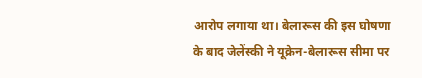आरोप लगाया था। बेलारूस की इस घोषणा के बाद जेलेंस्की ने यूक्रेन-बेलारूस सीमा पर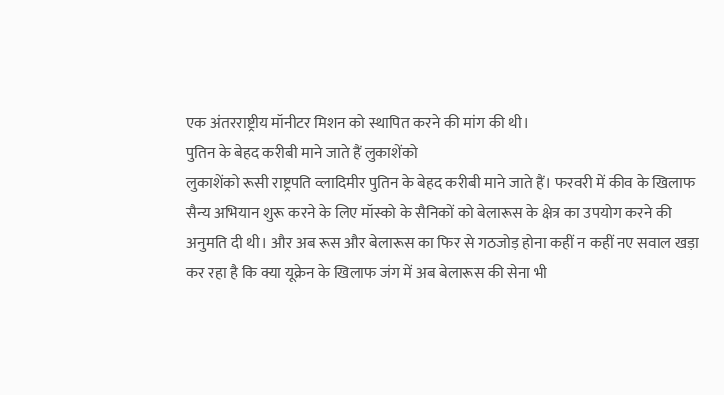एक अंतरराष्ट्रीय मॉनीटर मिशन को स्थापित करने की मांग की थी।
पुतिन के बेहद करीबी माने जाते हैं लुकाशेंको
लुकाशेंको रूसी राष्ट्रपति व्लादिमीर पुतिन के बेहद करीबी माने जाते हैं। फरवरी में कीव के खिलाफ सैन्य अभियान शुरू करने के लिए मॉस्को के सैनिकों को बेलारूस के क्षेत्र का उपयोग करने की अनुमति दी थी। और अब रूस और बेलारूस का फिर से गठजोड़ होना कहीं न कहीं नए सवाल खड़ा कर रहा है कि क्या यूक्रेन के खिलाफ जंग में अब बेलारूस की सेना भी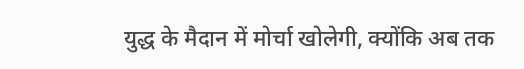युद्ध के मैदान में मोर्चा खोलेगी, क्योंकि अब तक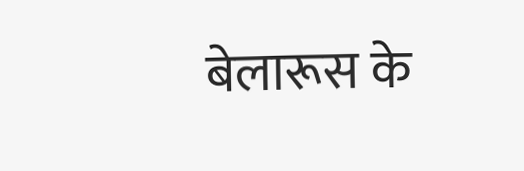बेलारूस के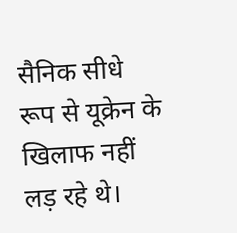सैनिक सीधे रूप से यूक्रेन के खिलाफ नहीं लड़ रहे थे।